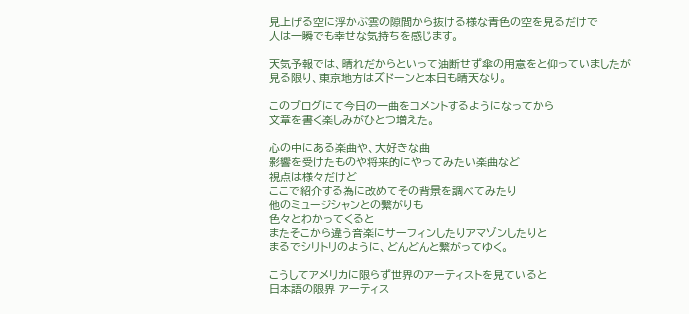見上げる空に浮かぶ雲の隙間から抜ける様な青色の空を見るだけで
人は一瞬でも幸せな気持ちを感じます。

天気予報では、晴れだからといって油断せず傘の用意をと仰っていましたが
見る限り、東京地方はズドーンと本日も晴天なり。

このブログにて今日の一曲をコメントするようになってから
文章を書く楽しみがひとつ増えた。

心の中にある楽曲や、大好きな曲
影響を受けたものや将来的にやってみたい楽曲など
視点は様々だけど
ここで紹介する為に改めてその背景を調べてみたり
他のミュージシャンとの繋がりも
色々とわかってくると
またそこから違う音楽にサーフィンしたりアマゾンしたりと
まるでシリトリのように、どんどんと繋がってゆく。

こうしてアメリカに限らず世界のアーティストを見ていると
日本語の限界 アーティス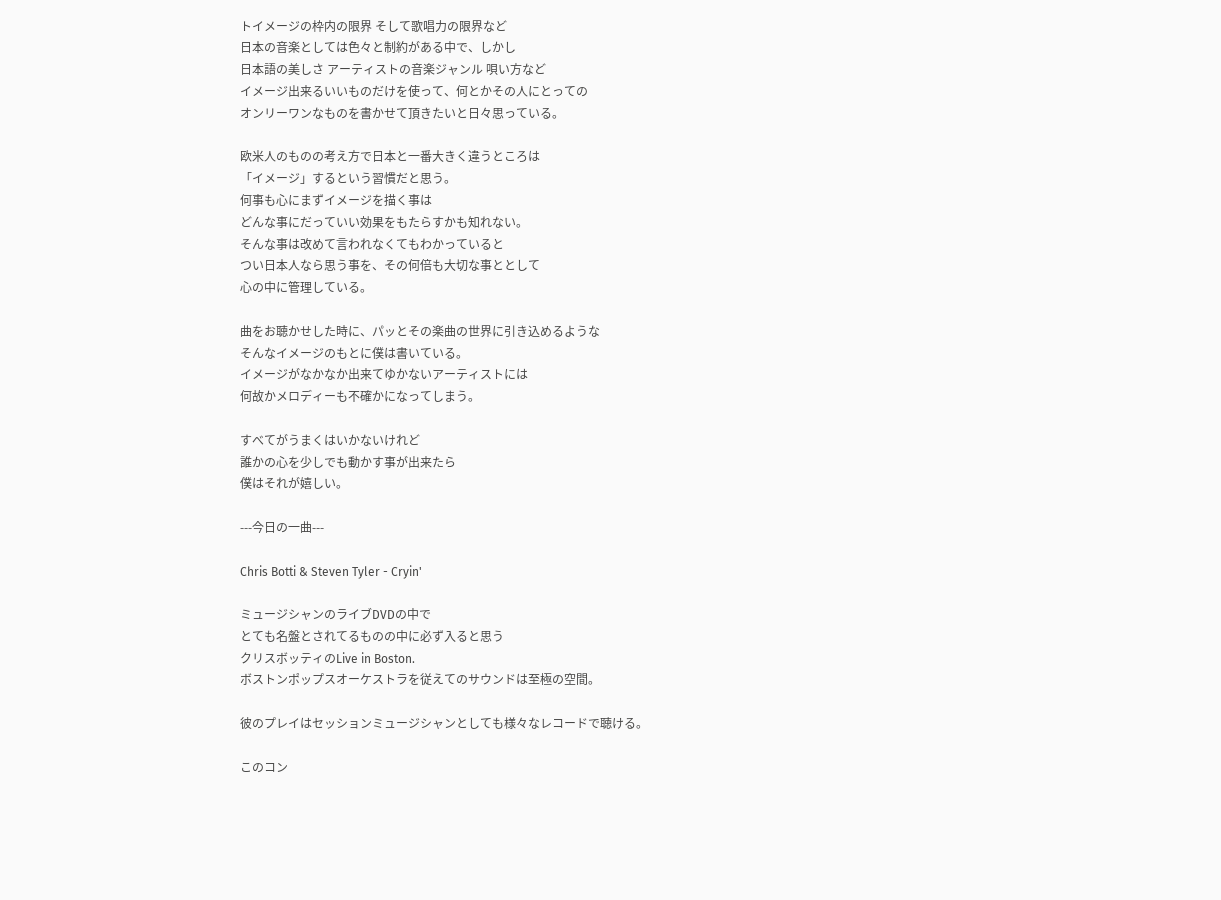トイメージの枠内の限界 そして歌唱力の限界など
日本の音楽としては色々と制約がある中で、しかし
日本語の美しさ アーティストの音楽ジャンル 唄い方など
イメージ出来るいいものだけを使って、何とかその人にとっての
オンリーワンなものを書かせて頂きたいと日々思っている。

欧米人のものの考え方で日本と一番大きく違うところは
「イメージ」するという習慣だと思う。
何事も心にまずイメージを描く事は
どんな事にだっていい効果をもたらすかも知れない。
そんな事は改めて言われなくてもわかっていると
つい日本人なら思う事を、その何倍も大切な事ととして
心の中に管理している。

曲をお聴かせした時に、パッとその楽曲の世界に引き込めるような
そんなイメージのもとに僕は書いている。
イメージがなかなか出来てゆかないアーティストには
何故かメロディーも不確かになってしまう。

すべてがうまくはいかないけれど
誰かの心を少しでも動かす事が出来たら
僕はそれが嬉しい。

---今日の一曲---

Chris Botti & Steven Tyler - Cryin'

ミュージシャンのライブDVDの中で
とても名盤とされてるものの中に必ず入ると思う
クリスボッティのLive in Boston.
ボストンポップスオーケストラを従えてのサウンドは至極の空間。

彼のプレイはセッションミュージシャンとしても様々なレコードで聴ける。

このコン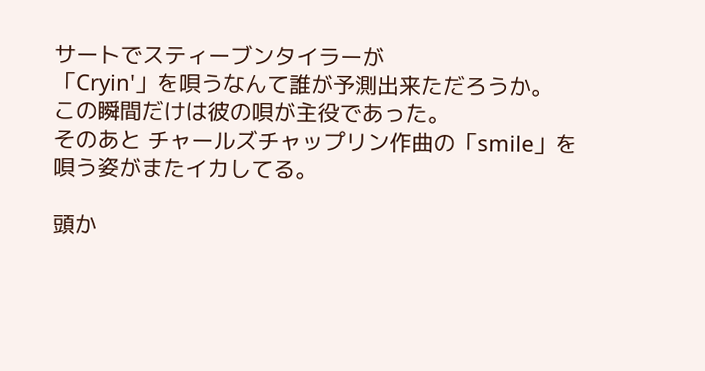サートでスティーブンタイラーが
「Cryin'」を唄うなんて誰が予測出来ただろうか。
この瞬間だけは彼の唄が主役であった。
そのあと チャールズチャップリン作曲の「smile」を唄う姿がまたイカしてる。

頭か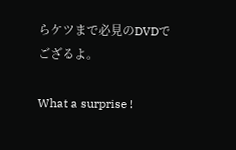らケツまで必見のDVDでござるよ。

What a surprise !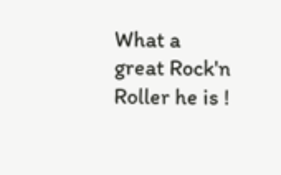What a great Rock'n Roller he is !